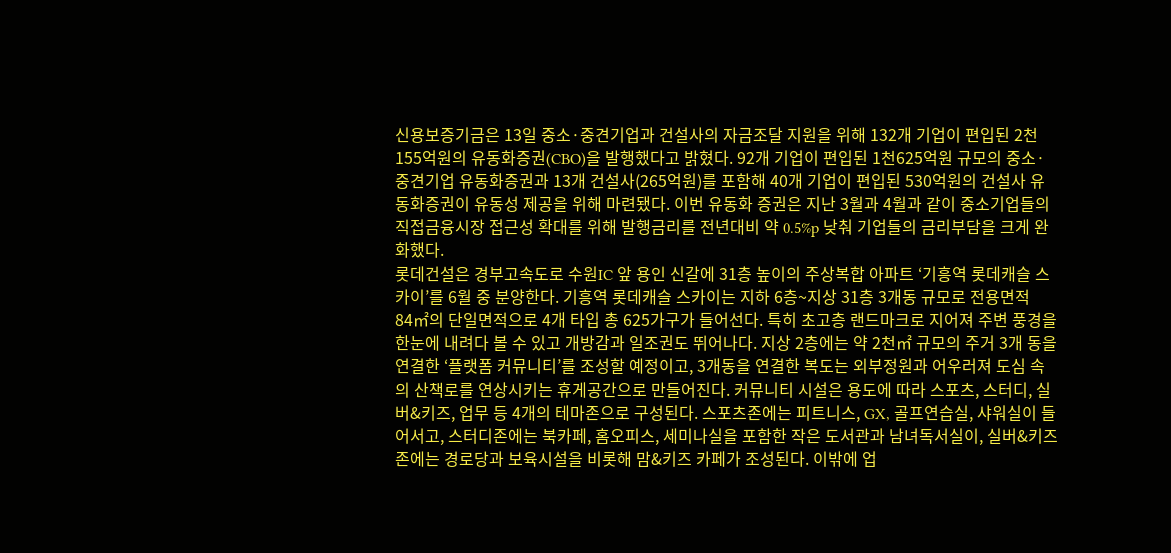신용보증기금은 13일 중소·중견기업과 건설사의 자금조달 지원을 위해 132개 기업이 편입된 2천155억원의 유동화증권(CBO)을 발행했다고 밝혔다. 92개 기업이 편입된 1천625억원 규모의 중소·중견기업 유동화증권과 13개 건설사(265억원)를 포함해 40개 기업이 편입된 530억원의 건설사 유동화증권이 유동성 제공을 위해 마련됐다. 이번 유동화 증권은 지난 3월과 4월과 같이 중소기업들의 직접금융시장 접근성 확대를 위해 발행금리를 전년대비 약 0.5%p 낮춰 기업들의 금리부담을 크게 완화했다.
롯데건설은 경부고속도로 수원IC 앞 용인 신갈에 31층 높이의 주상복합 아파트 ‘기흥역 롯데캐슬 스카이’를 6월 중 분양한다. 기흥역 롯데캐슬 스카이는 지하 6층~지상 31층 3개동 규모로 전용면적 84㎡의 단일면적으로 4개 타입 총 625가구가 들어선다. 특히 초고층 랜드마크로 지어져 주변 풍경을 한눈에 내려다 볼 수 있고 개방감과 일조권도 뛰어나다. 지상 2층에는 약 2천㎡ 규모의 주거 3개 동을 연결한 ‘플랫폼 커뮤니티’를 조성할 예정이고, 3개동을 연결한 복도는 외부정원과 어우러져 도심 속의 산책로를 연상시키는 휴게공간으로 만들어진다. 커뮤니티 시설은 용도에 따라 스포츠, 스터디, 실버&키즈, 업무 등 4개의 테마존으로 구성된다. 스포츠존에는 피트니스, GX, 골프연습실, 샤워실이 들어서고, 스터디존에는 북카페, 홈오피스, 세미나실을 포함한 작은 도서관과 남녀독서실이, 실버&키즈존에는 경로당과 보육시설을 비롯해 맘&키즈 카페가 조성된다. 이밖에 업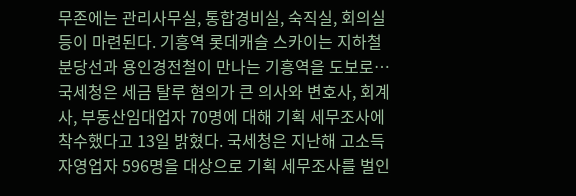무존에는 관리사무실, 통합경비실, 숙직실, 회의실 등이 마련된다. 기흥역 롯데캐슬 스카이는 지하철 분당선과 용인경전철이 만나는 기흥역을 도보로…
국세청은 세금 탈루 혐의가 큰 의사와 변호사, 회계사, 부동산임대업자 70명에 대해 기획 세무조사에 착수했다고 13일 밝혔다. 국세청은 지난해 고소득 자영업자 596명을 대상으로 기획 세무조사를 벌인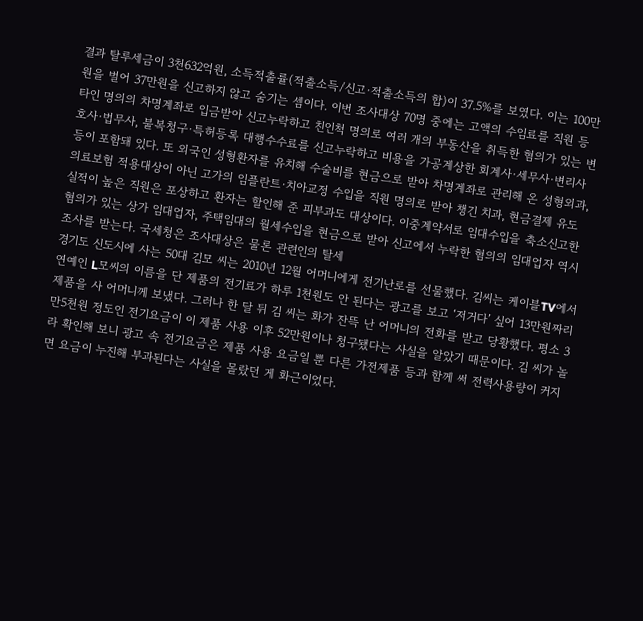결과 탈루세금이 3천632억원, 소득적출률(적출소득/신고·적출소득의 합)이 37.5%를 보였다. 이는 100만원을 벌어 37만원을 신고하지 않고 숨기는 셈이다. 이번 조사대상 70명 중에는 고액의 수임료를 직원 등 타인 명의의 차명계좌로 입금받아 신고누락하고 친인척 명의로 여러 개의 부동산을 취득한 혐의가 있는 변호사·법무사, 불복청구·특허등록 대행수수료를 신고누락하고 비용을 가공계상한 회계사·세무사·변리사 등이 포함돼 있다. 또 외국인 성형환자를 유치해 수술비를 현금으로 받아 차명계좌로 관리해 온 성형외과, 의료보험 적용대상이 아닌 고가의 임플란트·치아교정 수입을 직원 명의로 받아 챙긴 치과, 현금결제 유도 실적이 높은 직원은 포상하고 환자는 할인해 준 피부과도 대상이다. 이중계약서로 임대수입을 축소신고한 혐의가 있는 상가 임대업자, 주택임대의 월세수입을 현금으로 받아 신고에서 누락한 혐의의 임대업자 역시 조사를 받는다. 국세청은 조사대상은 물론 관련인의 탈세
경기도 신도시에 사는 50대 김모 씨는 2010년 12월 어머니에게 전기난로를 선물했다. 김씨는 케이블TV에서 연예인 L모씨의 이름을 단 제품의 전기료가 하루 1천원도 안 된다는 광고를 보고 ‘저거다’ 싶어 13만원짜리 제품을 사 어머니께 보냈다. 그러나 한 달 뒤 김 씨는 화가 잔뜩 난 어머니의 전화를 받고 당황했다. 평소 3만5천원 정도인 전기요금이 이 제품 사용 이후 52만원이나 청구됐다는 사실을 알았기 때문이다. 김 씨가 놀라 확인해 보니 광고 속 전기요금은 제품 사용 요금일 뿐 다른 가전제품 등과 함께 써 전력사용량이 커지면 요금이 누진해 부과된다는 사실을 몰랐던 게 화근이었다.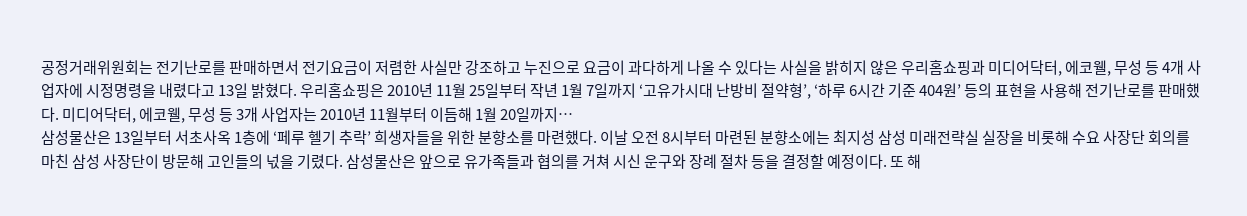공정거래위원회는 전기난로를 판매하면서 전기요금이 저렴한 사실만 강조하고 누진으로 요금이 과다하게 나올 수 있다는 사실을 밝히지 않은 우리홈쇼핑과 미디어닥터, 에코웰, 무성 등 4개 사업자에 시정명령을 내렸다고 13일 밝혔다. 우리홈쇼핑은 2010년 11월 25일부터 작년 1월 7일까지 ‘고유가시대 난방비 절약형’, ‘하루 6시간 기준 404원’ 등의 표현을 사용해 전기난로를 판매했다. 미디어닥터, 에코웰, 무성 등 3개 사업자는 2010년 11월부터 이듬해 1월 20일까지…
삼성물산은 13일부터 서초사옥 1층에 ‘페루 헬기 추락’ 희생자들을 위한 분향소를 마련했다. 이날 오전 8시부터 마련된 분향소에는 최지성 삼성 미래전략실 실장을 비롯해 수요 사장단 회의를 마친 삼성 사장단이 방문해 고인들의 넋을 기렸다. 삼성물산은 앞으로 유가족들과 협의를 거쳐 시신 운구와 장례 절차 등을 결정할 예정이다. 또 해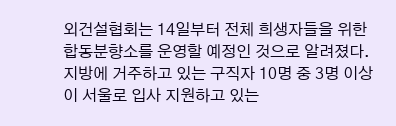외건설협회는 14일부터 전체 희생자들을 위한 합동분향소를 운영할 예정인 것으로 알려졌다.
지방에 거주하고 있는 구직자 10명 중 3명 이상이 서울로 입사 지원하고 있는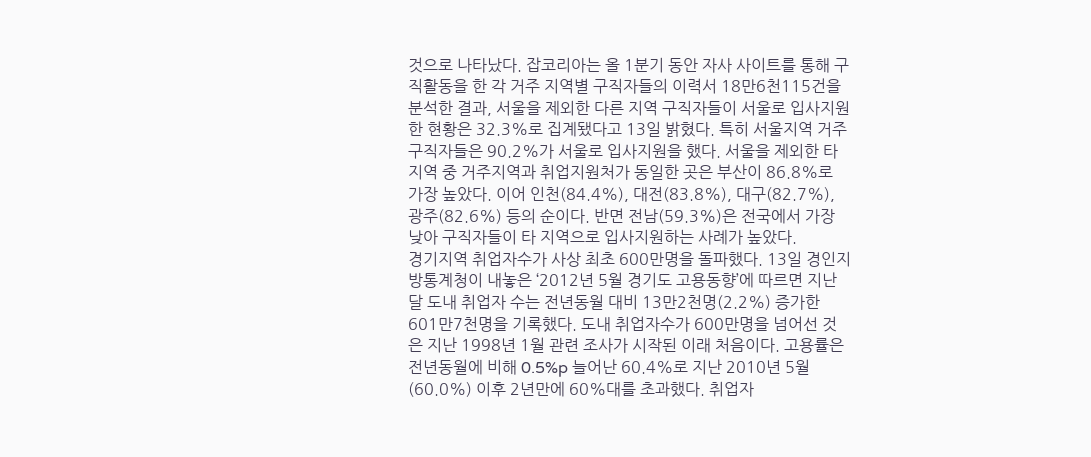것으로 나타났다. 잡코리아는 올 1분기 동안 자사 사이트를 통해 구직활동을 한 각 거주 지역별 구직자들의 이력서 18만6천115건을 분석한 결과, 서울을 제외한 다른 지역 구직자들이 서울로 입사지원한 현황은 32.3%로 집계됐다고 13일 밝혔다. 특히 서울지역 거주 구직자들은 90.2%가 서울로 입사지원을 했다. 서울을 제외한 타 지역 중 거주지역과 취업지원처가 동일한 곳은 부산이 86.8%로 가장 높았다. 이어 인천(84.4%), 대전(83.8%), 대구(82.7%), 광주(82.6%) 등의 순이다. 반면 전남(59.3%)은 전국에서 가장 낮아 구직자들이 타 지역으로 입사지원하는 사례가 높았다.
경기지역 취업자수가 사상 최초 600만명을 돌파했다. 13일 경인지방통계청이 내놓은 ‘2012년 5월 경기도 고용동향’에 따르면 지난달 도내 취업자 수는 전년동월 대비 13만2천명(2.2%) 증가한 601만7천명을 기록했다. 도내 취업자수가 600만명을 넘어선 것은 지난 1998년 1월 관련 조사가 시작된 이래 처음이다. 고용률은 전년동월에 비해 0.5%p 늘어난 60.4%로 지난 2010년 5월(60.0%) 이후 2년만에 60%대를 초과했다. 취업자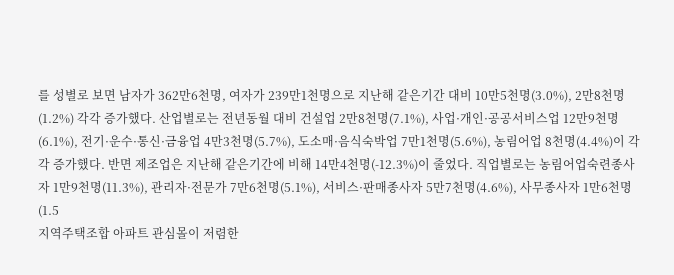를 성별로 보면 남자가 362만6천명, 여자가 239만1천명으로 지난해 같은기간 대비 10만5천명(3.0%), 2만8천명(1.2%) 각각 증가했다. 산업별로는 전년동월 대비 건설업 2만8천명(7.1%), 사업·개인·공공서비스업 12만9천명(6.1%), 전기·운수·통신·금융업 4만3천명(5.7%), 도소매·음식숙박업 7만1천명(5.6%), 농림어업 8천명(4.4%)이 각각 증가했다. 반면 제조업은 지난해 같은기간에 비해 14만4천명(-12.3%)이 줄었다. 직업별로는 농림어업숙련종사자 1만9천명(11.3%), 관리자·전문가 7만6천명(5.1%), 서비스·판매종사자 5만7천명(4.6%), 사무종사자 1만6천명(1.5
지역주택조합 아파트 관심몰이 저렴한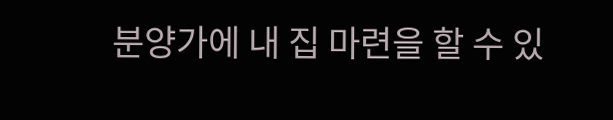분양가에 내 집 마련을 할 수 있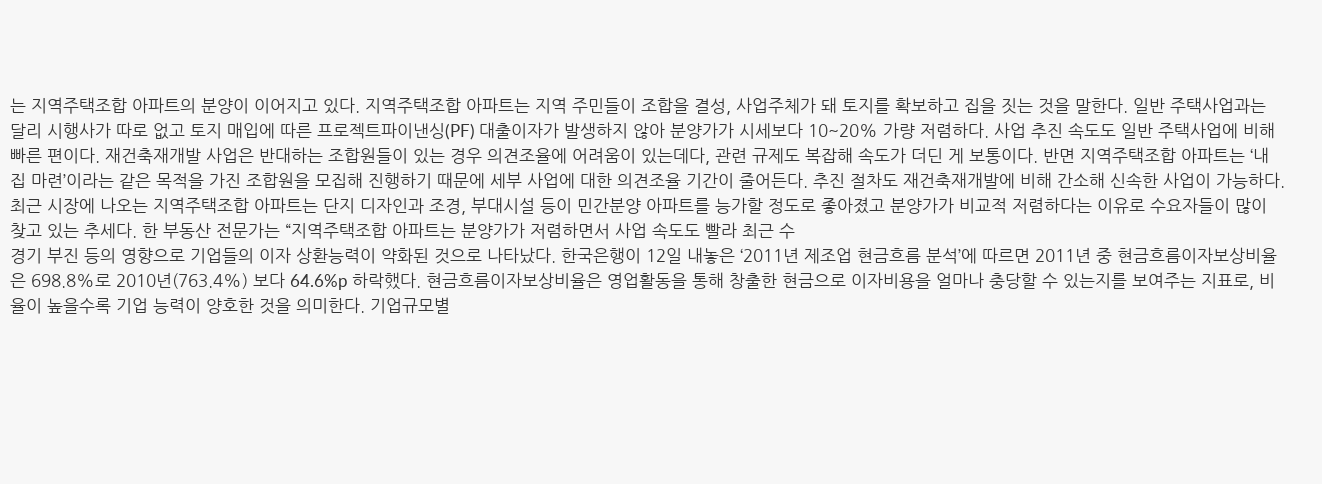는 지역주택조합 아파트의 분양이 이어지고 있다. 지역주택조합 아파트는 지역 주민들이 조합을 결성, 사업주체가 돼 토지를 확보하고 집을 짓는 것을 말한다. 일반 주택사업과는 달리 시행사가 따로 없고 토지 매입에 따른 프로젝트파이낸싱(PF) 대출이자가 발생하지 않아 분양가가 시세보다 10~20% 가량 저렴하다. 사업 추진 속도도 일반 주택사업에 비해 빠른 편이다. 재건축재개발 사업은 반대하는 조합원들이 있는 경우 의견조율에 어려움이 있는데다, 관련 규제도 복잡해 속도가 더딘 게 보통이다. 반면 지역주택조합 아파트는 ‘내 집 마련’이라는 같은 목적을 가진 조합원을 모집해 진행하기 때문에 세부 사업에 대한 의견조율 기간이 줄어든다. 추진 절차도 재건축재개발에 비해 간소해 신속한 사업이 가능하다. 최근 시장에 나오는 지역주택조합 아파트는 단지 디자인과 조경, 부대시설 등이 민간분양 아파트를 능가할 정도로 좋아졌고 분양가가 비교적 저렴하다는 이유로 수요자들이 많이 찾고 있는 추세다. 한 부동산 전문가는 “지역주택조합 아파트는 분양가가 저렴하면서 사업 속도도 빨라 최근 수
경기 부진 등의 영향으로 기업들의 이자 상환능력이 약화된 것으로 나타났다. 한국은행이 12일 내놓은 ‘2011년 제조업 현금흐름 분석’에 따르면 2011년 중 현금흐름이자보상비율은 698.8%로 2010년(763.4%) 보다 64.6%p 하락했다. 현금흐름이자보상비율은 영업활동을 통해 창출한 현금으로 이자비용을 얼마나 충당할 수 있는지를 보여주는 지표로, 비율이 높을수록 기업 능력이 양호한 것을 의미한다. 기업규모별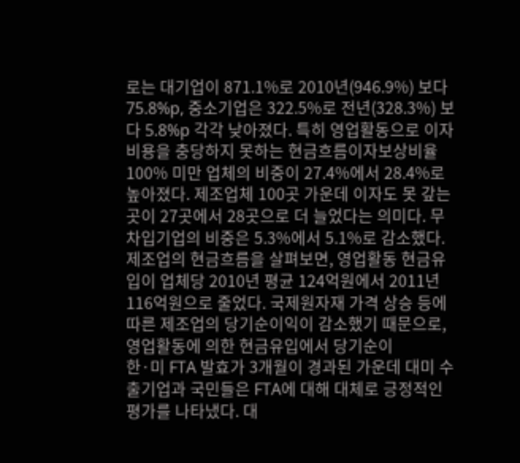로는 대기업이 871.1%로 2010년(946.9%) 보다 75.8%p, 중소기업은 322.5%로 전년(328.3%) 보다 5.8%p 각각 낮아졌다. 특히 영업활동으로 이자비용을 충당하지 못하는 현금흐름이자보상비율 100% 미만 업체의 비중이 27.4%에서 28.4%로 높아졌다. 제조업체 100곳 가운데 이자도 못 갚는 곳이 27곳에서 28곳으로 더 늘었다는 의미다. 무차입기업의 비중은 5.3%에서 5.1%로 감소했다. 제조업의 현금흐름을 살펴보면, 영업활동 현금유입이 업체당 2010년 평균 124억원에서 2011년 116억원으로 줄었다. 국제원자재 가격 상승 등에 따른 제조업의 당기순이익이 감소했기 때문으로, 영업활동에 의한 현금유입에서 당기순이
한·미 FTA 발효가 3개월이 경과된 가운데 대미 수출기업과 국민들은 FTA에 대해 대체로 긍정적인 평가를 나타냈다. 대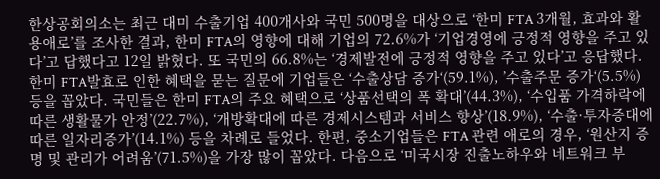한상공회의소는 최근 대미 수출기업 400개사와 국민 500명을 대상으로 ‘한미 FTA 3개월, 효과와 활용애로’를 조사한 결과, 한미 FTA의 영향에 대해 기업의 72.6%가 ‘기업경영에 긍정적 영향을 주고 있다’고 답했다고 12일 밝혔다. 또 국민의 66.8%는 ‘경제발전에 긍정적 영향을 주고 있다’고 응답했다. 한미 FTA발효로 인한 혜택을 묻는 질문에 기업들은 ‘수출상담 증가‘(59.1%), ’수출주문 증가‘(5.5%) 등을 꼽았다. 국민들은 한미 FTA의 주요 혜택으로 ‘상품선택의 폭 확대’(44.3%), ‘수입품 가격하락에 따른 생활물가 안정’(22.7%), ‘개방확대에 따른 경제시스템과 서비스 향상’(18.9%), ‘수출·투자증대에 따른 일자리증가’(14.1%) 등을 차례로 들었다. 한편, 중소기업들은 FTA 관련 애로의 경우, ‘원산지 증명 및 관리가 어려움’(71.5%)을 가장 많이 꼽았다. 다음으로 ‘미국시장 진출노하우와 네트워크 부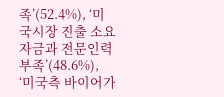족’(52.4%), ‘미국시장 진출 소요자금과 전문인력 부족’(48.6%), ‘미국측 바이어가